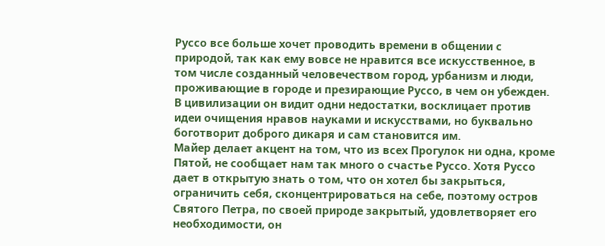Руссо все больше хочет проводить времени в общении с природой, так как ему вовсе не нравится все искусственное, в том числе созданный человечеством город, урбанизм и люди, проживающие в городе и презирающие Руссо, в чем он убежден. В цивилизации он видит одни недостатки, восклицает против идеи очищения нравов науками и искусствами, но буквально боготворит доброго дикаря и сам становится им.
Майер делает акцент на том, что из всех Прогулок ни одна, кроме Пятой, не сообщает нам так много о счастье Руссо. Хотя Руссо дает в открытую знать о том, что он хотел бы закрыться, ограничить себя, сконцентрироваться на себе, поэтому остров Святого Петра, по своей природе закрытый, удовлетворяет его необходимости, он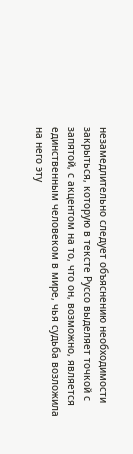незамедлительно следует объяснению необходимости закрыться, которую в тексте Руссо выделяет точкой с запятой, с акцентом на то, что он, возможно, является единственным человеком в мире, чья судьба возложила на него эту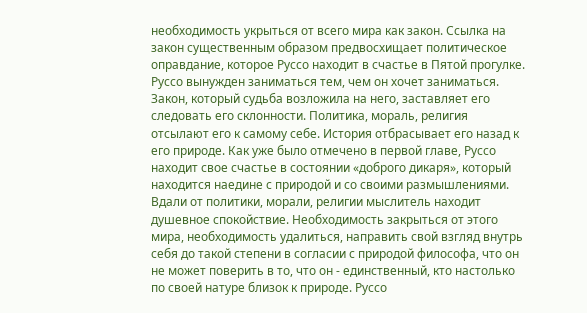необходимость укрыться от всего мира как закон. Ссылка на закон существенным образом предвосхищает политическое оправдание, которое Руссо находит в счастье в Пятой прогулке. Руссо вынужден заниматься тем, чем он хочет заниматься. Закон, который судьба возложила на него, заставляет его следовать его склонности. Политика, мораль, религия отсылают его к самому себе. История отбрасывает его назад к его природе. Как уже было отмечено в первой главе, Руссо находит свое счастье в состоянии «доброго дикаря», который находится наедине с природой и со своими размышлениями. Вдали от политики, морали, религии мыслитель находит душевное спокойствие. Необходимость закрыться от этого мира, необходимость удалиться, направить свой взгляд внутрь себя до такой степени в согласии с природой философа, что он не может поверить в то, что он - единственный, кто настолько по своей натуре близок к природе. Руссо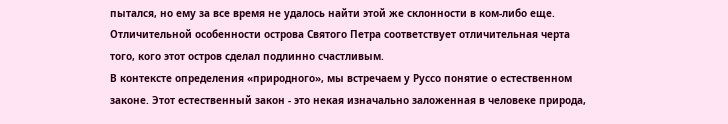пытался, но ему за все время не удалось найти этой же склонности в ком-либо еще. Отличительной особенности острова Святого Петра соответствует отличительная черта того, кого этот остров сделал подлинно счастливым.
В контексте определения «природного», мы встречаем у Руссо понятие о естественном законе. Этот естественный закон - это некая изначально заложенная в человеке природа,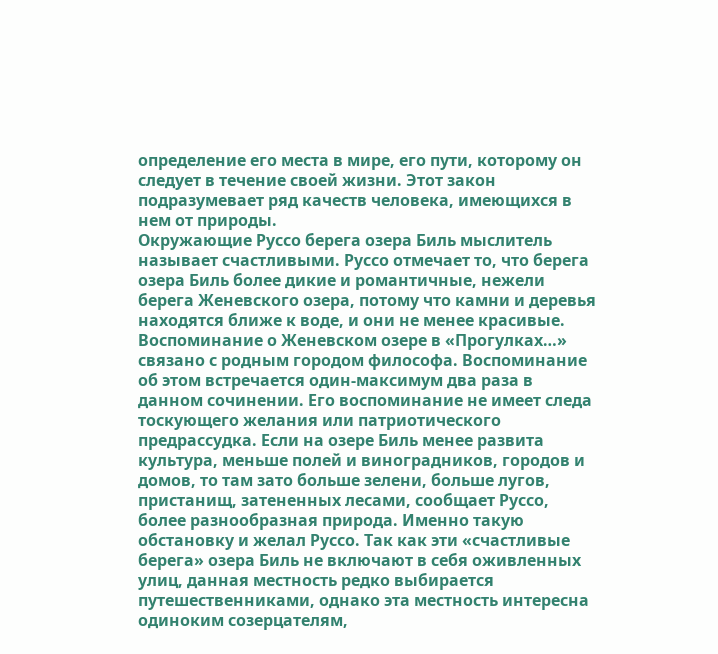определение его места в мире, его пути, которому он следует в течение своей жизни. Этот закон подразумевает ряд качеств человека, имеющихся в нем от природы.
Окружающие Руссо берега озера Биль мыслитель называет счастливыми. Руссо отмечает то, что берега озера Биль более дикие и романтичные, нежели берега Женевского озера, потому что камни и деревья находятся ближе к воде, и они не менее красивые. Воспоминание о Женевском озере в «Прогулках…» связано с родным городом философа. Воспоминание об этом встречается один-максимум два раза в данном сочинении. Его воспоминание не имеет следа тоскующего желания или патриотического предрассудка. Если на озере Биль менее развита культура, меньше полей и виноградников, городов и домов, то там зато больше зелени, больше лугов, пристанищ, затененных лесами, сообщает Руссо, более разнообразная природа. Именно такую обстановку и желал Руссо. Так как эти «счастливые берега» озера Биль не включают в себя оживленных улиц, данная местность редко выбирается путешественниками, однако эта местность интересна одиноким созерцателям,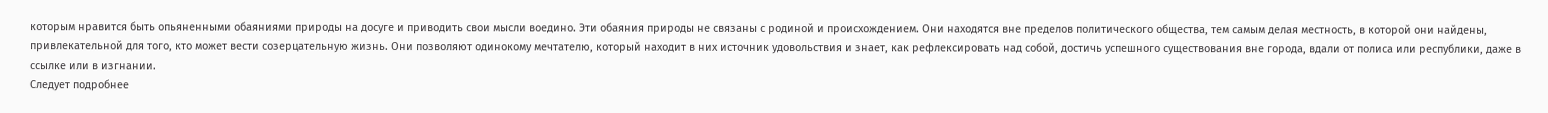которым нравится быть опьяненными обаяниями природы на досуге и приводить свои мысли воедино. Эти обаяния природы не связаны с родиной и происхождением. Они находятся вне пределов политического общества, тем самым делая местность, в которой они найдены, привлекательной для того, кто может вести созерцательную жизнь. Они позволяют одинокому мечтателю, который находит в них источник удовольствия и знает, как рефлексировать над собой, достичь успешного существования вне города, вдали от полиса или республики, даже в ссылке или в изгнании.
Следует подробнее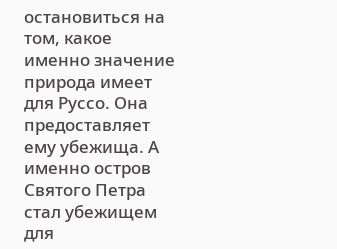остановиться на том, какое именно значение природа имеет для Руссо. Она предоставляет ему убежища. А именно остров Святого Петра стал убежищем для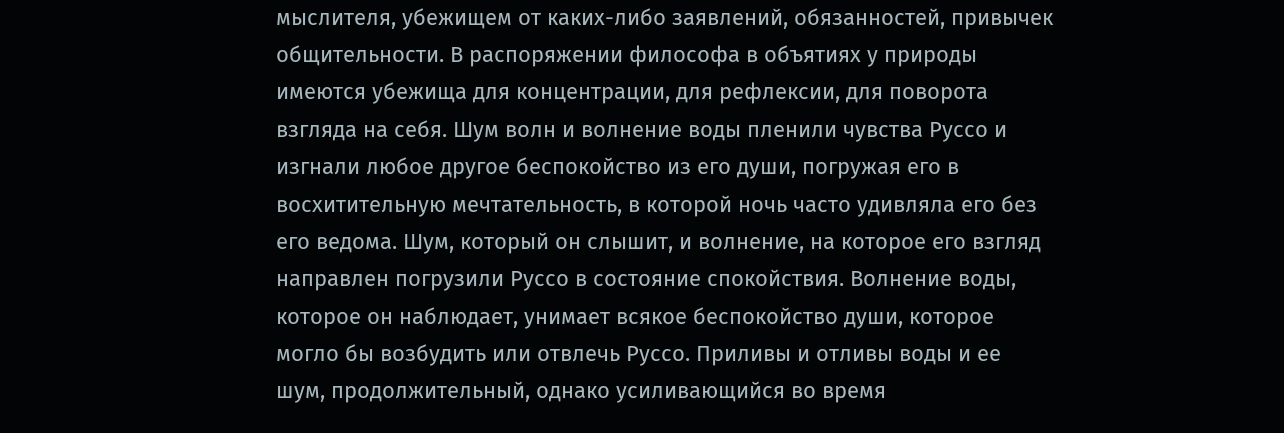мыслителя, убежищем от каких-либо заявлений, обязанностей, привычек общительности. В распоряжении философа в объятиях у природы имеются убежища для концентрации, для рефлексии, для поворота взгляда на себя. Шум волн и волнение воды пленили чувства Руссо и изгнали любое другое беспокойство из его души, погружая его в восхитительную мечтательность, в которой ночь часто удивляла его без его ведома. Шум, который он слышит, и волнение, на которое его взгляд направлен погрузили Руссо в состояние спокойствия. Волнение воды, которое он наблюдает, унимает всякое беспокойство души, которое могло бы возбудить или отвлечь Руссо. Приливы и отливы воды и ее шум, продолжительный, однако усиливающийся во время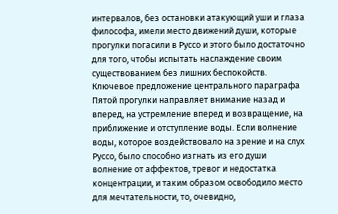интервалов, без остановки атакующий уши и глаза философа, имели место движений души, которые прогулки погасили в Руссо и этого было достаточно для того, чтобы испытать наслаждение своим существованием без лишних беспокойств. Ключевое предложение центрального параграфа Пятой прогулки направляет внимание назад и вперед, на устремление вперед и возвращение, на приближение и отступление воды. Если волнение воды, которое воздействовало на зрение и на слух Руссо, было способно изгнать из его души волнение от аффектов, тревог и недостатка концентрации, и таким образом освободило место для мечтательности, то, очевидно,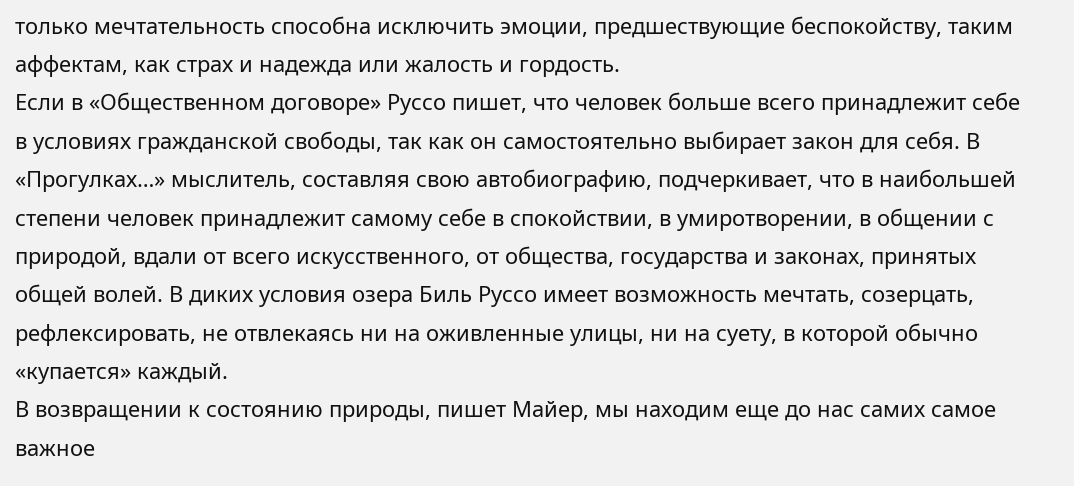только мечтательность способна исключить эмоции, предшествующие беспокойству, таким аффектам, как страх и надежда или жалость и гордость.
Если в «Общественном договоре» Руссо пишет, что человек больше всего принадлежит себе в условиях гражданской свободы, так как он самостоятельно выбирает закон для себя. В «Прогулках…» мыслитель, составляя свою автобиографию, подчеркивает, что в наибольшей степени человек принадлежит самому себе в спокойствии, в умиротворении, в общении с природой, вдали от всего искусственного, от общества, государства и законах, принятых общей волей. В диких условия озера Биль Руссо имеет возможность мечтать, созерцать, рефлексировать, не отвлекаясь ни на оживленные улицы, ни на суету, в которой обычно «купается» каждый.
В возвращении к состоянию природы, пишет Майер, мы находим еще до нас самих самое важное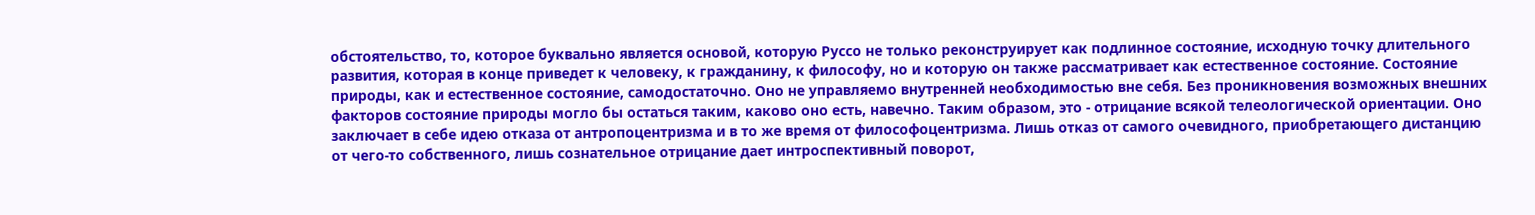обстоятельство, то, которое буквально является основой, которую Руссо не только реконструирует как подлинное состояние, исходную точку длительного развития, которая в конце приведет к человеку, к гражданину, к философу, но и которую он также рассматривает как естественное состояние. Состояние природы, как и естественное состояние, самодостаточно. Оно не управляемо внутренней необходимостью вне себя. Без проникновения возможных внешних факторов состояние природы могло бы остаться таким, каково оно есть, навечно. Таким образом, это - отрицание всякой телеологической ориентации. Оно заключает в себе идею отказа от антропоцентризма и в то же время от философоцентризма. Лишь отказ от самого очевидного, приобретающего дистанцию от чего-то собственного, лишь сознательное отрицание дает интроспективный поворот,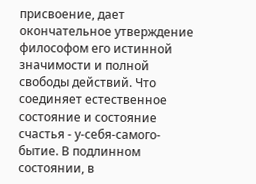присвоение, дает окончательное утверждение философом его истинной значимости и полной свободы действий. Что соединяет естественное состояние и состояние счастья - у-себя-самого-бытие. В подлинном состоянии, в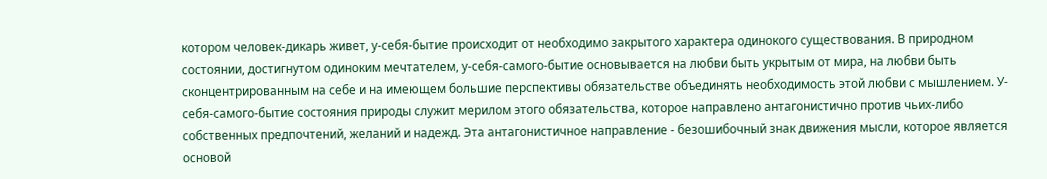котором человек-дикарь живет, у-себя-бытие происходит от необходимо закрытого характера одинокого существования. В природном состоянии, достигнутом одиноким мечтателем, у-себя-самого-бытие основывается на любви быть укрытым от мира, на любви быть сконцентрированным на себе и на имеющем большие перспективы обязательстве объединять необходимость этой любви с мышлением. У-себя-самого-бытие состояния природы служит мерилом этого обязательства, которое направлено антагонистично против чьих-либо собственных предпочтений, желаний и надежд. Эта антагонистичное направление - безошибочный знак движения мысли, которое является основой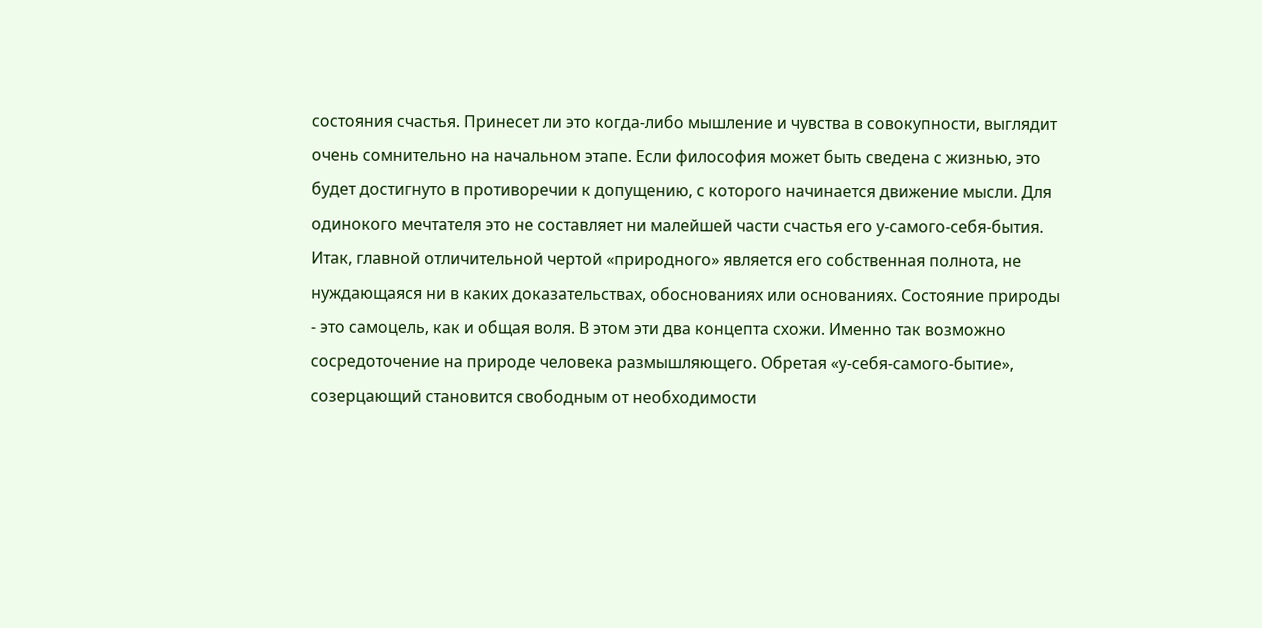состояния счастья. Принесет ли это когда-либо мышление и чувства в совокупности, выглядит очень сомнительно на начальном этапе. Если философия может быть cведена с жизнью, это будет достигнуто в противоречии к допущению, с которого начинается движение мысли. Для одинокого мечтателя это не составляет ни малейшей части счастья его у-самого-себя-бытия.
Итак, главной отличительной чертой «природного» является его собственная полнота, не нуждающаяся ни в каких доказательствах, обоснованиях или основаниях. Состояние природы - это самоцель, как и общая воля. В этом эти два концепта схожи. Именно так возможно сосредоточение на природе человека размышляющего. Обретая «у-себя-самого-бытие», созерцающий становится свободным от необходимости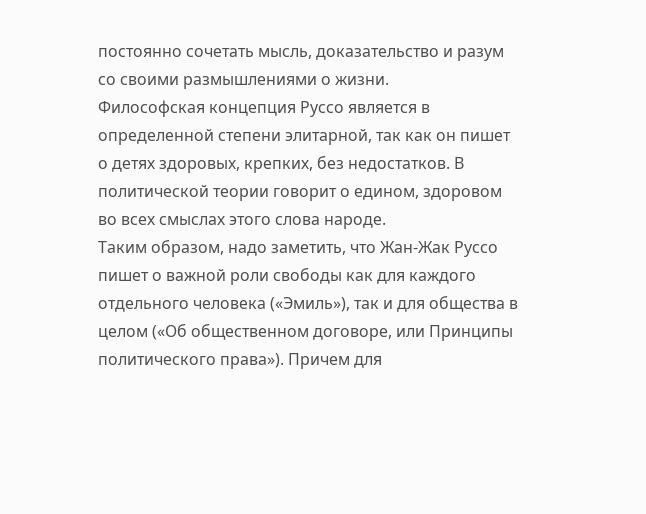постоянно сочетать мысль, доказательство и разум со своими размышлениями о жизни.
Философская концепция Руссо является в определенной степени элитарной, так как он пишет о детях здоровых, крепких, без недостатков. В политической теории говорит о едином, здоровом во всех смыслах этого слова народе.
Таким образом, надо заметить, что Жан-Жак Руссо пишет о важной роли свободы как для каждого отдельного человека («Эмиль»), так и для общества в целом («Об общественном договоре, или Принципы политического права»). Причем для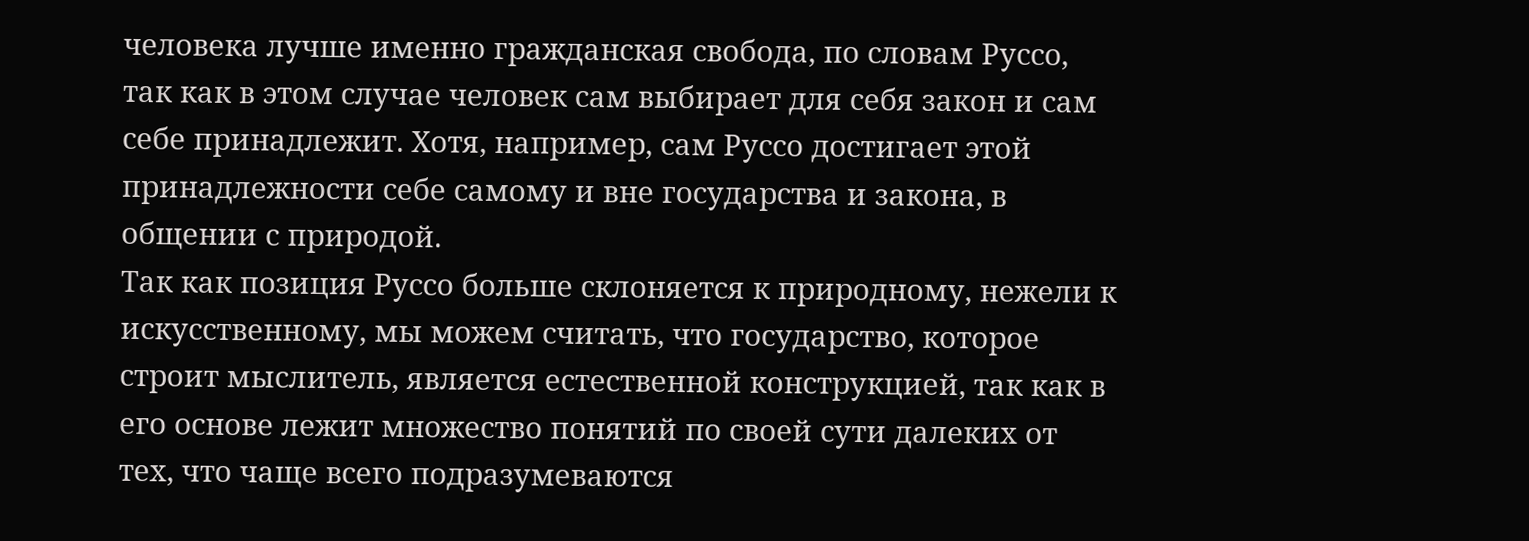человека лучше именно гражданская свобода, по словам Руссо, так как в этом случае человек сам выбирает для себя закон и сам себе принадлежит. Хотя, например, сам Руссо достигает этой принадлежности себе самому и вне государства и закона, в общении с природой.
Так как позиция Руссо больше склоняется к природному, нежели к искусственному, мы можем считать, что государство, которое строит мыслитель, является естественной конструкцией, так как в его основе лежит множество понятий по своей сути далеких от тех, что чаще всего подразумеваются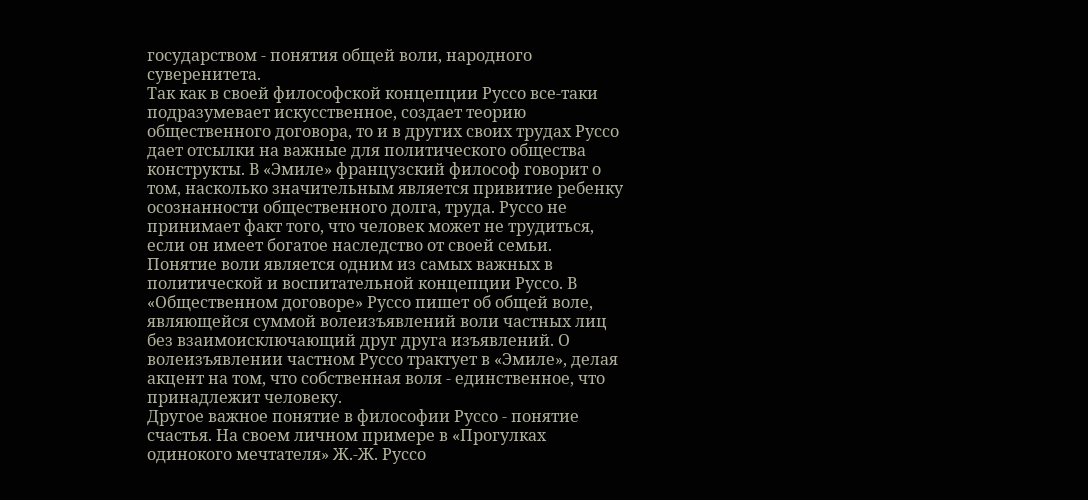государством - понятия общей воли, народного суверенитета.
Так как в своей философской концепции Руссо все-таки подразумевает искусственное, создает теорию общественного договора, то и в других своих трудах Руссо дает отсылки на важные для политического общества конструкты. В «Эмиле» французский философ говорит о том, насколько значительным является привитие ребенку осознанности общественного долга, труда. Руссо не принимает факт того, что человек может не трудиться, если он имеет богатое наследство от своей семьи.
Понятие воли является одним из самых важных в политической и воспитательной концепции Руссо. В «Общественном договоре» Руссо пишет об общей воле, являющейся суммой волеизъявлений воли частных лиц без взаимоисключающий друг друга изъявлений. О волеизъявлении частном Руссо трактует в «Эмиле», делая акцент на том, что собственная воля - единственное, что принадлежит человеку.
Другое важное понятие в философии Руссо - понятие счастья. На своем личном примере в «Прогулках одинокого мечтателя» Ж.-Ж. Руссо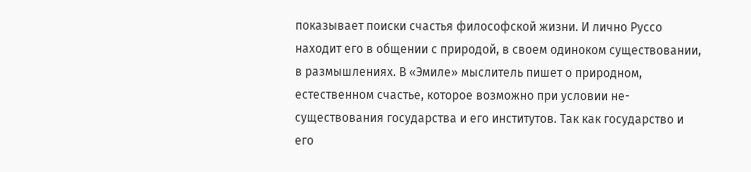показывает поиски счастья философской жизни. И лично Руссо находит его в общении с природой, в своем одиноком существовании, в размышлениях. В «Эмиле» мыслитель пишет о природном, естественном счастье, которое возможно при условии не-существования государства и его институтов. Так как государство и его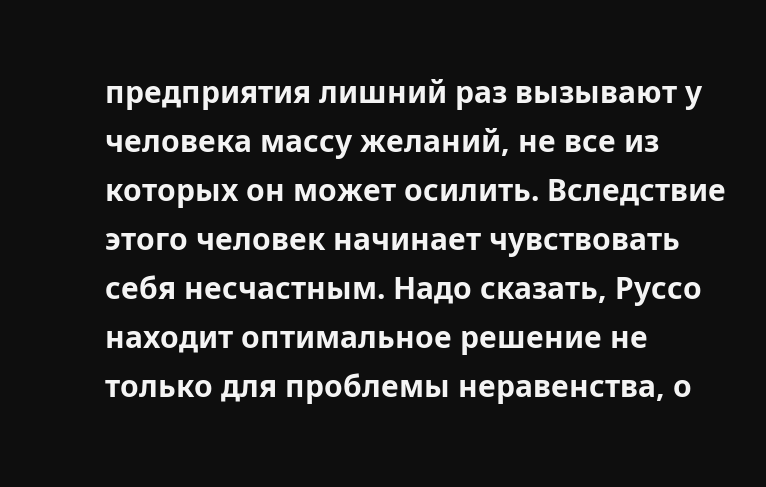предприятия лишний раз вызывают у человека массу желаний, не все из которых он может осилить. Вследствие этого человек начинает чувствовать себя несчастным. Надо сказать, Руссо находит оптимальное решение не только для проблемы неравенства, о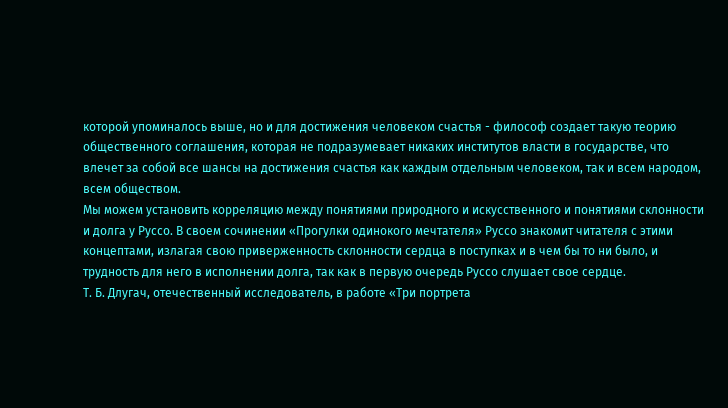которой упоминалось выше, но и для достижения человеком счастья - философ создает такую теорию общественного соглашения, которая не подразумевает никаких институтов власти в государстве, что влечет за собой все шансы на достижения счастья как каждым отдельным человеком, так и всем народом, всем обществом.
Мы можем установить корреляцию между понятиями природного и искусственного и понятиями склонности и долга у Руссо. В своем сочинении «Прогулки одинокого мечтателя» Руссо знакомит читателя с этими концептами, излагая свою приверженность склонности сердца в поступках и в чем бы то ни было, и трудность для него в исполнении долга, так как в первую очередь Руссо слушает свое сердце.
Т. Б. Длугач, отечественный исследователь, в работе «Три портрета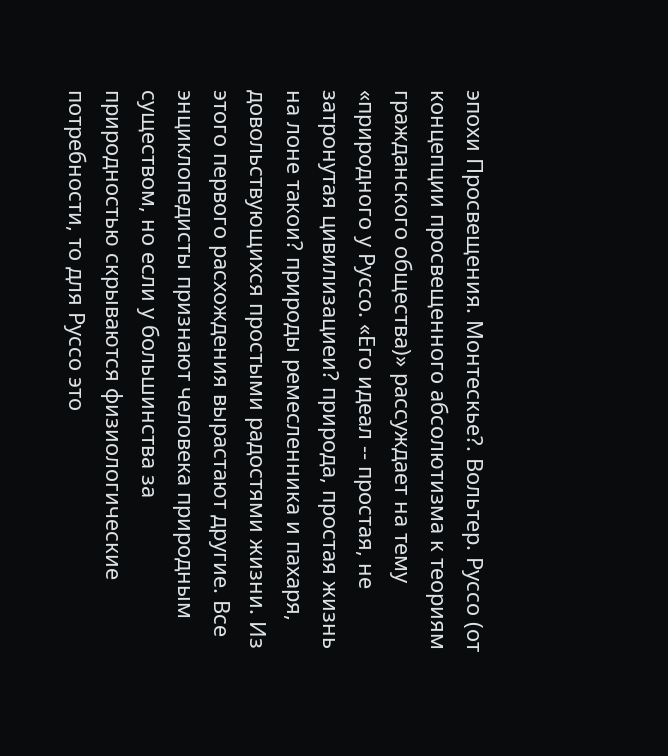эпохи Просвещения. Монтескье?. Вольтер. Руссо (от концепции просвещенного абсолютизма к теориям гражданского общества)» рассуждает на тему «природного у Руссо. «Его идеал -- простая, не затронутая цивилизациеи? природа, простая жизнь на лоне такои? природы ремесленника и пахаря, довольствующихся простыми радостями жизни. Из этого первого расхождения вырастают другие. Все энциклопедисты признают человека природным существом, но если у большинства за природностью скрываются физиологические потребности, то для Руссо это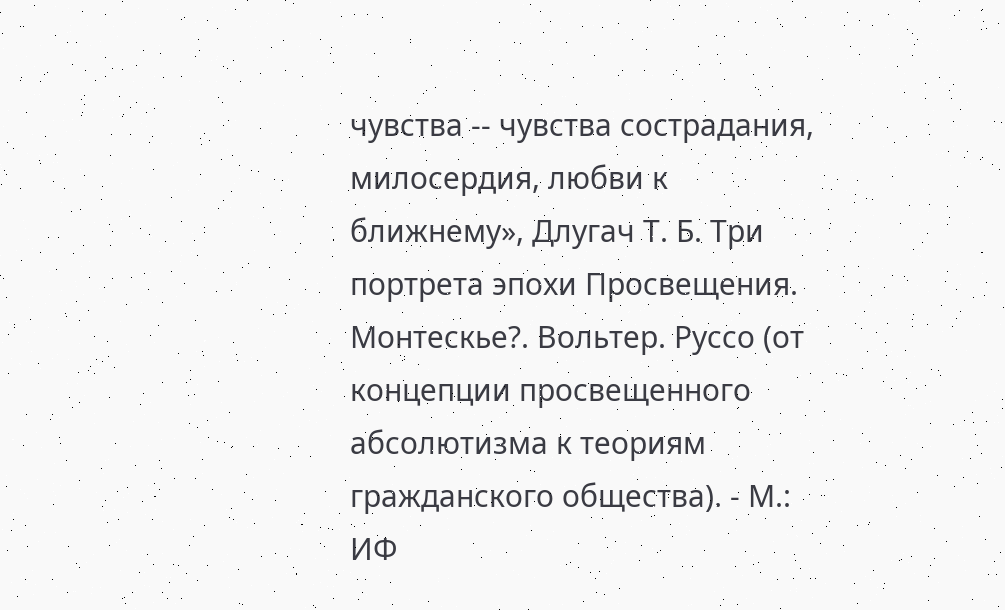чувства -- чувства сострадания, милосердия, любви к ближнему», Длугач Т. Б. Три портрета эпохи Просвещения. Монтескье?. Вольтер. Руссо (от концепции просвещенного абсолютизма к теориям гражданского общества). - М.: ИФ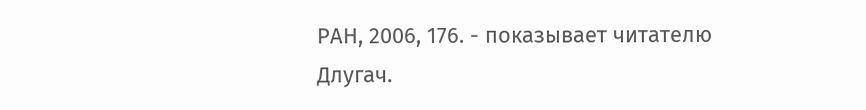РАН, 2006, 176. - показывает читателю Длугач.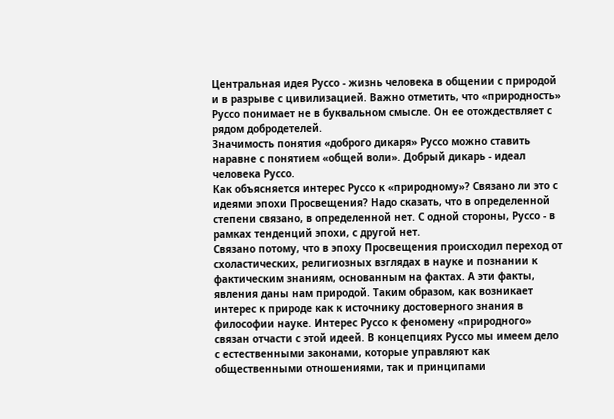Центральная идея Руссо - жизнь человека в общении с природой и в разрыве с цивилизацией. Важно отметить, что «природность» Руссо понимает не в буквальном смысле. Он ее отождествляет с рядом добродетелей.
Значимость понятия «доброго дикаря» Руссо можно ставить наравне с понятием «общей воли». Добрый дикарь - идеал человека Руссо.
Как объясняется интерес Руссо к «природному»? Связано ли это с идеями эпохи Просвещения? Надо сказать, что в определенной степени связано, в определенной нет. С одной стороны, Руссо - в рамках тенденций эпохи, с другой нет.
Связано потому, что в эпоху Просвещения происходил переход от схоластических, религиозных взглядах в науке и познании к фактическим знаниям, основанным на фактах. А эти факты, явления даны нам природой. Таким образом, как возникает интерес к природе как к источнику достоверного знания в философии науке. Интерес Руссо к феномену «природного» связан отчасти с этой идеей. В концепциях Руссо мы имеем дело с естественными законами, которые управляют как общественными отношениями, так и принципами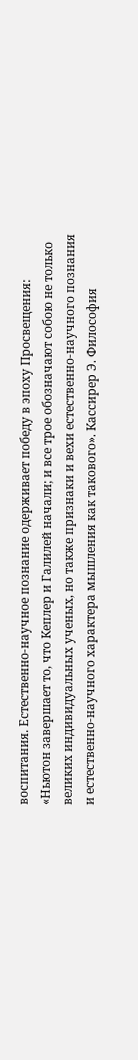воспитания. Естественно-научное познание одерживает победу в эпоху Просвещения: «Ньютон завершает то, что Кеплер и Галилей начали; и все трое обозначают собою не только великих индивидуальных ученых, но также признаки и вехи естественно-научного познания и естественно-научного характера мышления как такового». Кассирер Э. Философия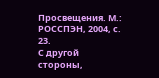Просвещения. М.: РОССПЭН, 2004, с. 23.
С другой стороны,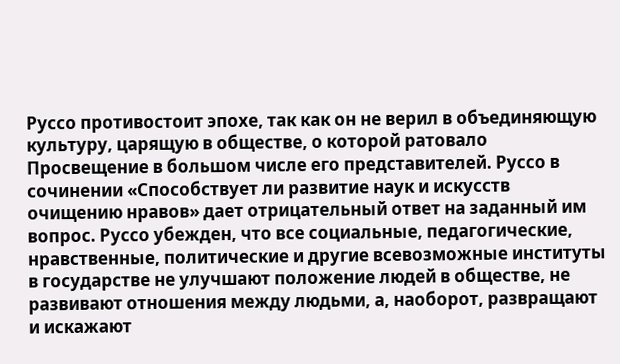Руссо противостоит эпохе, так как он не верил в объединяющую культуру, царящую в обществе, о которой ратовало Просвещение в большом числе его представителей. Руссо в сочинении «Способствует ли развитие наук и искусств очищению нравов» дает отрицательный ответ на заданный им вопрос. Руссо убежден, что все социальные, педагогические, нравственные, политические и другие всевозможные институты в государстве не улучшают положение людей в обществе, не развивают отношения между людьми, а, наоборот, развращают и искажают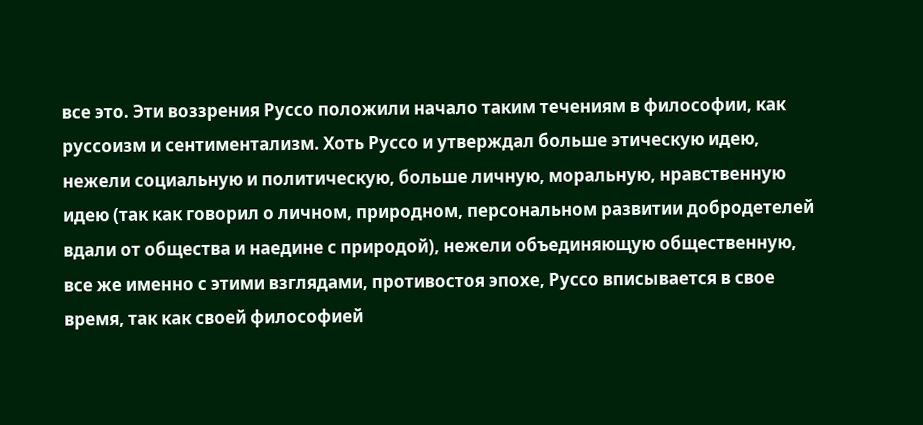все это. Эти воззрения Руссо положили начало таким течениям в философии, как руссоизм и сентиментализм. Хоть Руссо и утверждал больше этическую идею, нежели социальную и политическую, больше личную, моральную, нравственную идею (так как говорил о личном, природном, персональном развитии добродетелей вдали от общества и наедине с природой), нежели объединяющую общественную, все же именно с этими взглядами, противостоя эпохе, Руссо вписывается в свое время, так как своей философией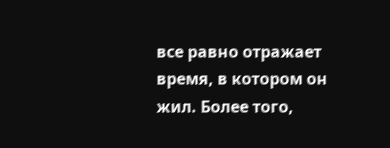все равно отражает время, в котором он жил. Более того,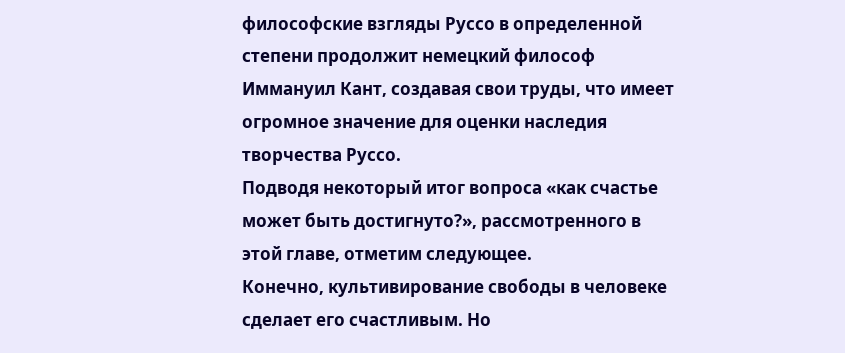философские взгляды Руссо в определенной степени продолжит немецкий философ Иммануил Кант, создавая свои труды, что имеет огромное значение для оценки наследия творчества Руссо.
Подводя некоторый итог вопроса «как счастье может быть достигнуто?», рассмотренного в этой главе, отметим следующее.
Конечно, культивирование свободы в человеке сделает его счастливым. Но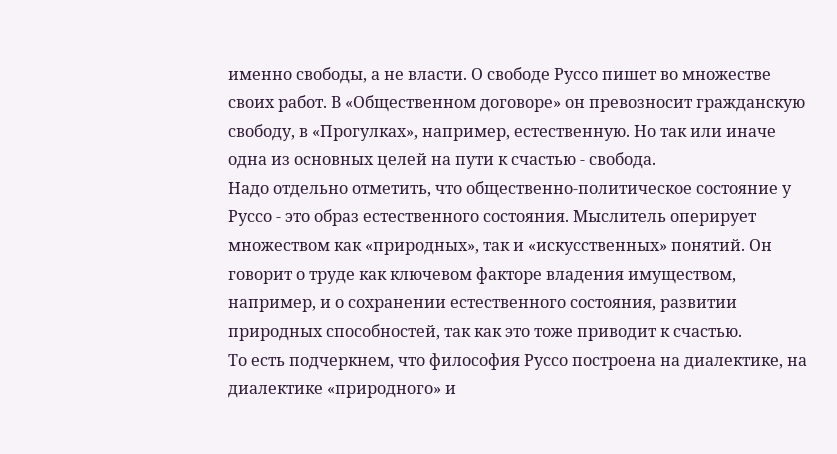именно свободы, а не власти. О свободе Руссо пишет во множестве своих работ. В «Общественном договоре» он превозносит гражданскую свободу, в «Прогулках», например, естественную. Но так или иначе одна из основных целей на пути к счастью - свобода.
Надо отдельно отметить, что общественно-политическое состояние у Руссо - это образ естественного состояния. Мыслитель оперирует множеством как «природных», так и «искусственных» понятий. Он говорит о труде как ключевом факторе владения имуществом, например, и о сохранении естественного состояния, развитии природных способностей, так как это тоже приводит к счастью.
То есть подчеркнем, что философия Руссо построена на диалектике, на диалектике «природного» и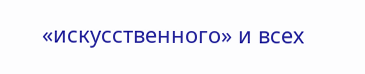«искусственного» и всех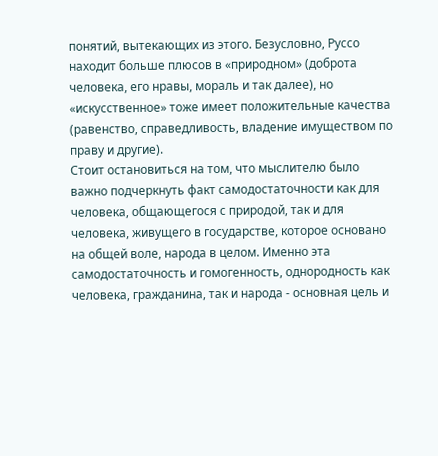понятий, вытекающих из этого. Безусловно, Руссо находит больше плюсов в «природном» (доброта человека, его нравы, мораль и так далее), но «искусственное» тоже имеет положительные качества (равенство, справедливость, владение имуществом по праву и другие).
Стоит остановиться на том, что мыслителю было важно подчеркнуть факт самодостаточности как для человека, общающегося с природой, так и для человека, живущего в государстве, которое основано на общей воле, народа в целом. Именно эта самодостаточность и гомогенность, однородность как человека, гражданина, так и народа - основная цель и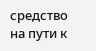средство на пути к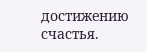достижению счастья.